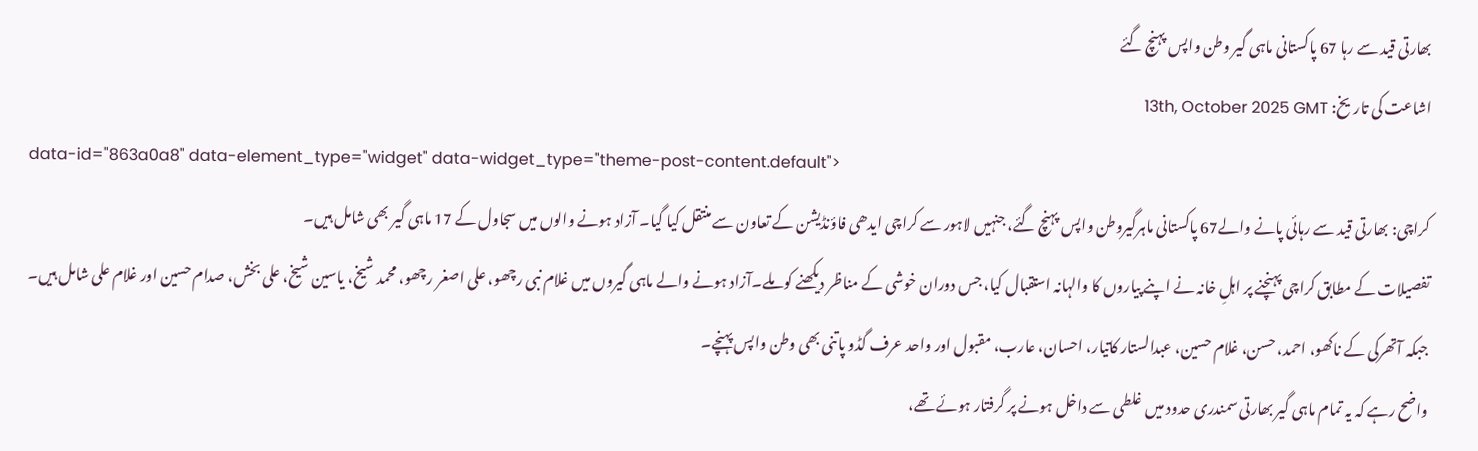بھارتی قید سے رہا 67 پاکستانی ماہی گیر وطن واپس پہنچ گئے
اشاعت کی تاریخ: 13th, October 2025 GMT
data-id="863a0a8" data-element_type="widget" data-widget_type="theme-post-content.default">
کراچی: بھارتی قید سے رہائی پانے والے67 پاکستانی ماہرگیروطن واپس پہنچ گئے، جنہیں لاہور سے کراچی ایدھی فاؤنڈیشن کے تعاون سے منتقل کیا گیا۔ آزاد ہونے والوں میں سجاول کے 17 ماہی گیر بھی شامل ہیں۔
تفصیلات کے مطابق کراچی پہنچنے پر اہلِ خانہ نے اپنے پیاروں کا والہانہ استقبال کیا، جس دوران خوشی کے مناظر دیکھنے کو ملے۔آزاد ہونے والے ماہی گیروں میں غلام نبی رچھو، علی اصغر رچھو، محمد شیخ، یاسین شیخ، علی بخش، صدام حسین اور غلام علی شامل ہیں۔ جبکہ آتھرکی کے ناکھو، احمد، حسن، غلام حسین، عبدالستار کاتیار، احسان، عارب، مقبول اور واحد عرف گڈو پاتنی بھی وطن واپس پہنچے۔
واضح رہے کہ یہ تمام ماہی گیر بھارتی سمندری حدود میں غلطی سے داخل ہونے پر گرفتار ہوئے تھے،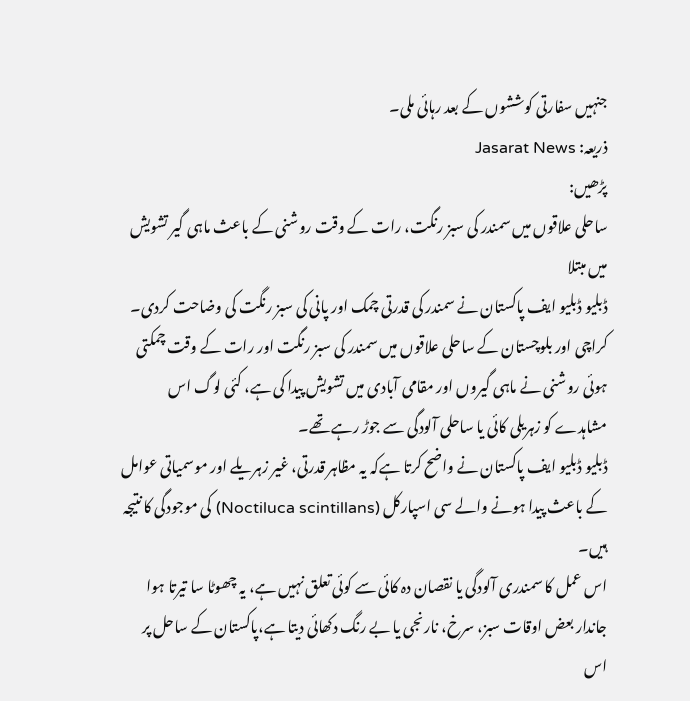جنہیں سفارتی کوششوں کے بعد رہائی ملی۔
ذریعہ: Jasarat News
پڑھیں:
ساحلی علاقوں میں سمندر کی سبز رنگت، رات کے وقت روشنی کے باعث ماہی گیر تشویش میں مبتلا
ڈبلیو ڈبلیو ایف پاکستان نے سمندر کی قدرتی چمک اور پانی کی سبز رنگت کی وضاحت کردی۔
کراچی اور بلوچستان کے ساحلی علاقوں میں سمندر کی سبز رنگت اور رات کے وقت چمکتی ہوئی روشنی نے ماہی گیروں اور مقامی آبادی میں تشویش پیدا کی ہے، کئی لوگ اس مشاہدے کو زہریلی کائی یا ساحلی آلودگی سے جوڑ رہے تھے۔
ڈبلیو ڈبلیو ایف پاکستان نے واضح کرتا ہےکہ یہ مظاہر قدرتی، غیر زہریلے اور موسمیاتی عوامل کے باعث پیدا ہونے والے سی اسپارکل (Noctiluca scintillans) کی موجودگی کا نتیجہ ہیں۔
اس عمل کا سمندری آلودگی یا نقصان دہ کائی سے کوئی تعلق نہیں ہے، یہ چھوٹا سا تیرتا ہوا جاندار بعض اوقات سبز، سرخ، نارنجی یا بے رنگ دکھائی دیتا ہے،پاکستان کے ساحل پر اس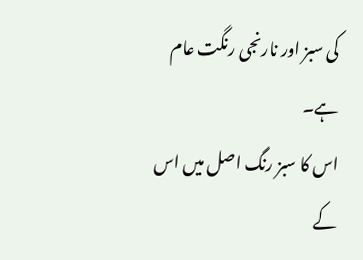کی سبز اور نارنجی رنگت عام ہے۔
اس کا سبز رنگ اصل میں اس کے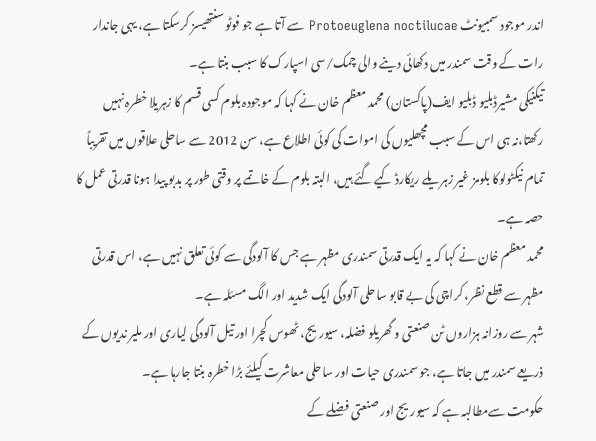اندر موجود سمبیونٹ Protoeuglena noctilucae سے آتا ہے جو فوٹو سنتھیسز کرسکتا ہے، یہی جاندار رات کے وقت سمندر میں دکھائی دینے والی چمک/سی اسپارک کا سبب بنتا ہے۔
تیکنیکی مشیرڈبلیو ڈبلیو ایف(پاکستان) محمد معظم خان نے کہا کہ موجودہ بلوم کسی قسم کا زہریلا خطرہ نہیں رکھتا،نہ ہی اس کے سبب مچھلیوں کی اموات کی کوئی اطلاع ہے، سن 2012 سے ساحلی علاقوں میں تقریباً تمام نیکٹولوکا بلومز غیر زہریلے ریکارڈ کیے گئے ہیں، البتہ بلوم کے خاتمے پر وقتی طور پر بدبو پیدا ہونا قدرتی عمل کا حصہ ہے۔
محمد معظم خان نے کہا کہ یہ ایک قدرتی سمندری مظہر ہے جس کا آلودگی سے کوئی تعلق نہیں ہے، اس قدرتی مظہر سے قطع نظر، کراچی کی بے قابو ساحلی آلودگی ایک شدید اور الگ مسئلہ ہے۔
شہر سے روزانہ ہزاروں ٹن صنعتی و گھریلو فضلہ، سیوریج، ٹھوس کچرا اور تیل آلودگی لیاری اور ملیر ندیوں کے ذریعے سمندر میں جاتا ہے، جو سمندری حیات اور ساحلی معاشرت کیلئے بڑا خطرہ بنتا جارہا ہے۔
حکومت سےمطالبہ ہے کہ سیوریج اور صنعتی فضلے کے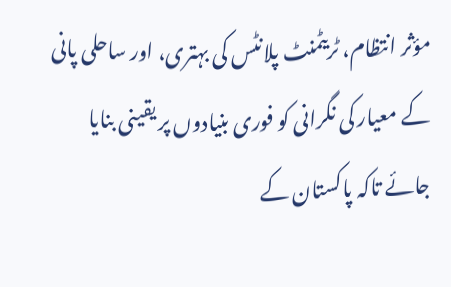مؤثر انتظام، ٹریٹمنٹ پلانٹس کی بہتری، اور ساحلی پانی کے معیار کی نگرانی کو فوری بنیادوں پر یقینی بنایا جائے تاکہ پاکستان کے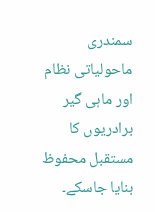سمندری ماحولیاتی نظام اور ماہی گیر برادریوں کا مستقبل محفوظ بنایا جاسکے۔